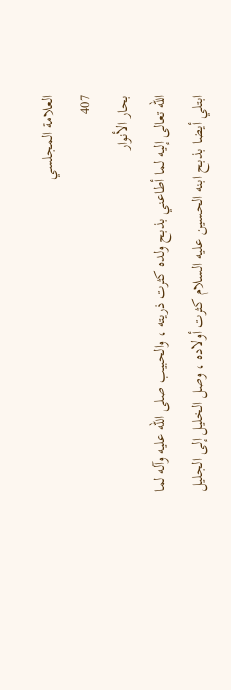العلامة المجلسي
407
بحار الأنوار
الله تعالى إليه لما أطاعني بذبح ولده كثرت ذريته ، والحبيب صلى الله عليه وآله لما ابتلي أيضا بذبح ابنه الحسين عليه السلام كثرت أولاده ، وصل الخليل إلى الجليل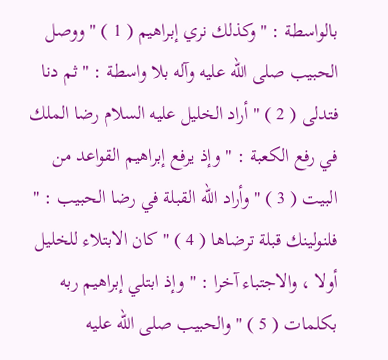بالواسطة : " وكذلك نري إبراهيم ( 1 ) " ووصل الحبيب صلى الله عليه وآله بلا واسطة : " ثم دنا فتدلى ( 2 ) " أراد الخليل عليه السلام رضا الملك في رفع الكعبة : " وإذ يرفع إبراهيم القواعد من البيت ( 3 ) " وأراد الله القبلة في رضا الحبيب : " فلنولينك قبلة ترضاها ( 4 ) " كان الابتلاء للخليل أولا ، والاجتباء آخرا : " وإذ ابتلي إبراهيم ربه بكلمات ( 5 ) " والحبيب صلى الله عليه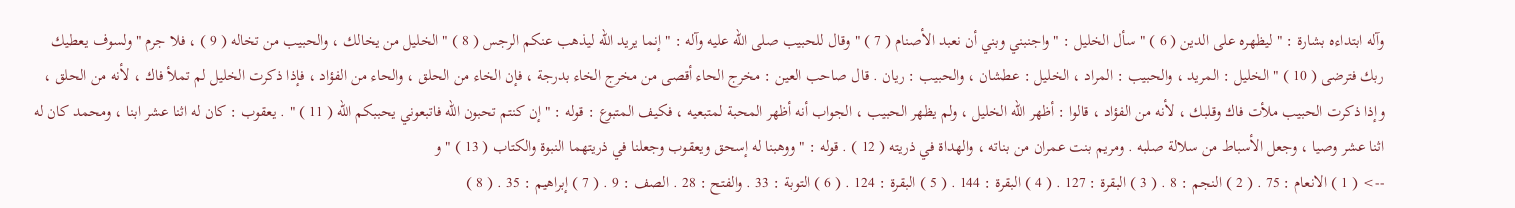وآله ابتداءه بشارة : " ليظهره على الدين ( 6 ) " سأل الخليل : " واجنبني وبني أن نعبد الأصنام ( 7 ) " وقال للحبيب صلى الله عليه وآله : " إنما يريد الله ليذهب عنكم الرجس ( 8 ) " الخليل من يخالك ، والحبيب من تخاله ( 9 ) ، فلا جرم " ولسوف يعطيك ربك فترضى ( 10 ) " الخليل : المريد ، والحبيب : المراد ، الخليل : عطشان ، والحبيب : ريان . قال صاحب العين : مخرج الحاء أقصى من مخرج الخاء بدرجة ، فإن الخاء من الحلق ، والحاء من الفؤاد ، فإذا ذكرت الخليل لم تملأ فاك ، لأنه من الحلق ، وإذا ذكرت الحبيب ملأت فاك وقلبك ، لأنه من الفؤاد ، قالوا : أظهر الله الخليل ، ولم يظهر الحبيب ، الجواب أنه أظهر المحبة لمتبعيه ، فكيف المتبوع : قوله : " إن كنتم تحبون الله فاتبعوني يحببكم الله ( 11 ) " . يعقوب : كان له اثنا عشر ابنا ، ومحمد كان له اثنا عشر وصيا ، وجعل الأسباط من سلالة صلبه . ومريم بنت عمران من بناته ، والهداة في ذريته ( 12 ) . قوله : " ووهبنا له إسحق ويعقوب وجعلنا في ذريتهما النبوة والكتاب ( 13 ) " و
--> ( 1 ) الانعام : 75 . ( 2 ) النجم : 8 . ( 3 ) البقرة : 127 . ( 4 ) البقرة : 144 . ( 5 ) البقرة : 124 . ( 6 ) التوبة : 33 . والفتح : 28 . الصف : 9 . ( 7 ) إبراهيم : 35 . ( 8 )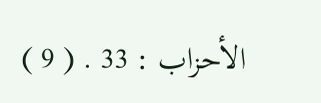الأحزاب : 33 . ( 9 )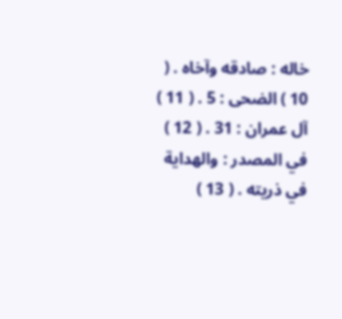خاله : صادقه وآخاه . ( 10 ) الضحى : 5 . ( 11 ) آل عمران : 31 . ( 12 ) في المصدر : والهداية في ذريته . ( 13 )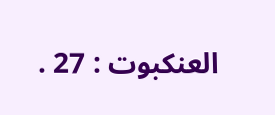العنكبوت : 27 .